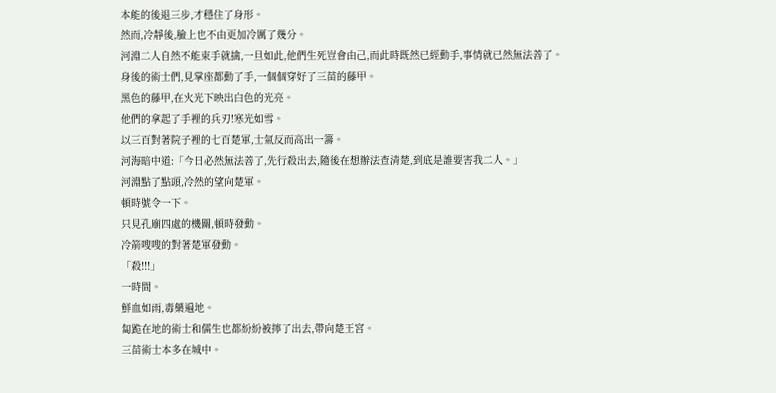本能的後退三步,才穩住了身形。
然而,冷靜後,臉上也不由更加冷厲了幾分。
河淵二人自然不能束手就擒,一旦如此,他們生死豈會由己,而此時既然已經動手,事情就已然無法善了。
身後的術士們,見掌座都動了手,一個個穿好了三苗的藤甲。
黑色的藤甲,在火光下映出白色的光亮。
他們的拿起了手裡的兵刃!寒光如雪。
以三百對著院子裡的七百楚軍,士氣反而高出一籌。
河海暗中道:「今日必然無法善了,先行殺出去,隨後在想辦法查清楚,到底是誰要害我二人。」
河淵點了點頭,冷然的望向楚軍。
頓時號令一下。
只見孔廟四處的機關,頓時發動。
冷箭嗖嗖的對著楚軍發動。
「殺!!!」
一時間。
鮮血如雨,毒藥遍地。
匐跪在地的術士和儒生也都紛紛被擰了出去,帶向楚王宮。
三苗術士本多在城中。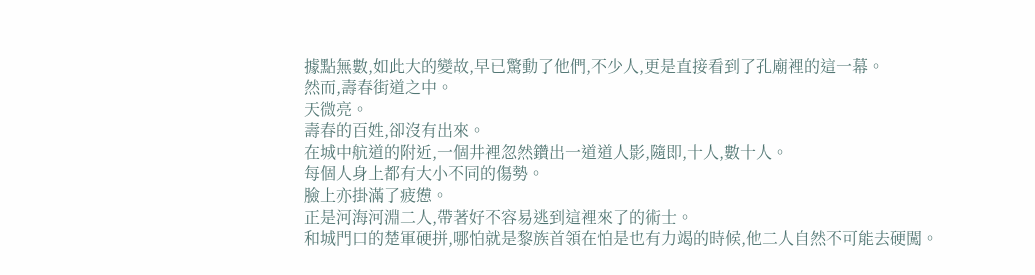據點無數,如此大的變故,早已驚動了他們,不少人,更是直接看到了孔廟裡的這一幕。
然而,壽春街道之中。
天微亮。
壽春的百姓,卻沒有出來。
在城中航道的附近,一個井裡忽然鑽出一道道人影,隨即,十人,數十人。
每個人身上都有大小不同的傷勢。
臉上亦掛滿了疲憊。
正是河海河淵二人,帶著好不容易逃到這裡來了的術士。
和城門口的楚軍硬拼,哪怕就是黎族首領在怕是也有力竭的時候,他二人自然不可能去硬闖。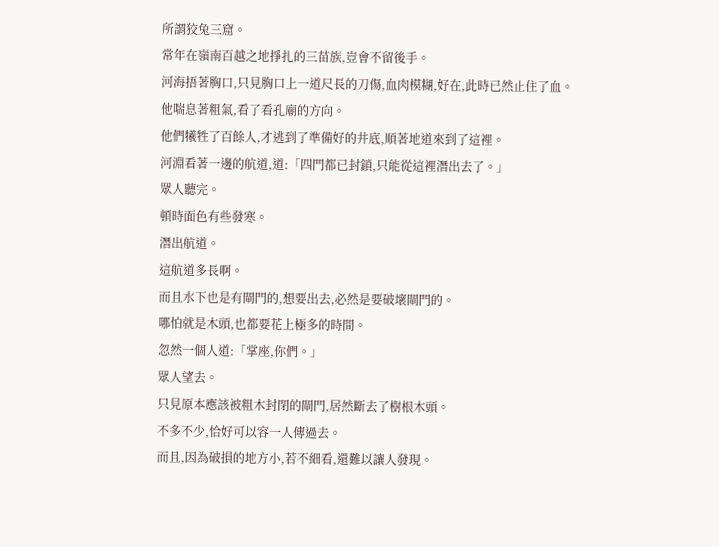所謂狡兔三窟。
常年在嶺南百越之地掙扎的三苗族,豈會不留後手。
河海捂著胸口,只見胸口上一道尺長的刀傷,血肉模糊,好在,此時已然止住了血。
他喘息著粗氣,看了看孔廟的方向。
他們犧牲了百餘人,才逃到了準備好的井底,順著地道來到了這裡。
河淵看著一邊的航道,道:「四門都已封鎖,只能從這裡潛出去了。」
眾人聽完。
頓時面色有些發寒。
潛出航道。
這航道多長啊。
而且水下也是有閘門的,想要出去,必然是要破壞閘門的。
哪怕就是木頭,也都要花上極多的時間。
忽然一個人道:「掌座,你們。」
眾人望去。
只見原本應該被粗木封閉的閘門,居然斷去了樹根木頭。
不多不少,恰好可以容一人傳過去。
而且,因為破損的地方小,若不細看,還難以讓人發現。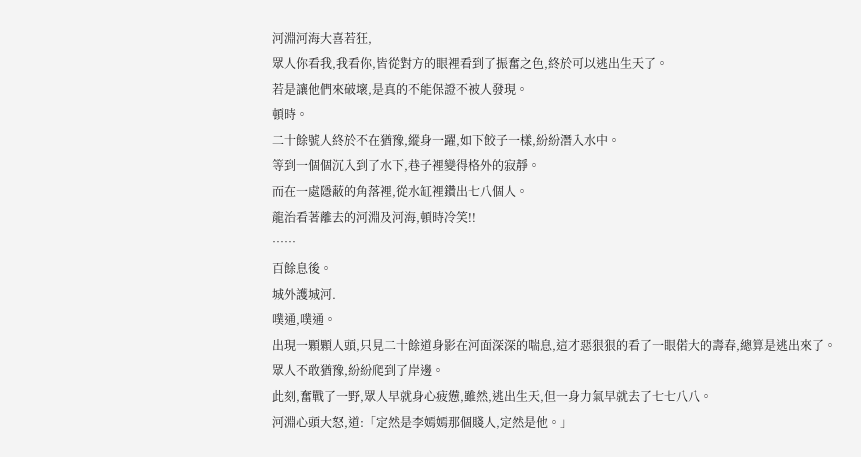河淵河海大喜若狂,
眾人你看我,我看你,皆從對方的眼裡看到了振奮之色,終於可以逃出生天了。
若是讓他們來破壞,是真的不能保證不被人發現。
頓時。
二十餘號人終於不在猶豫,縱身一躍,如下餃子一樣,紛紛潛入水中。
等到一個個沉入到了水下,巷子裡變得格外的寂靜。
而在一處隱蔽的角落裡,從水缸裡鑽出七八個人。
龍治看著離去的河淵及河海,頓時冷笑!!
……
百餘息後。
城外護城河.
噗通,噗通。
出現一顆顆人頭,只見二十餘道身影在河面深深的喘息,這才惡狠狠的看了一眼偌大的壽春,總算是逃出來了。
眾人不敢猶豫,紛紛爬到了岸邊。
此刻,奮戰了一野,眾人早就身心疲憊,雖然,逃出生天,但一身力氣早就去了七七八八。
河淵心頭大怒,道:「定然是李嫣嫣那個賤人,定然是他。」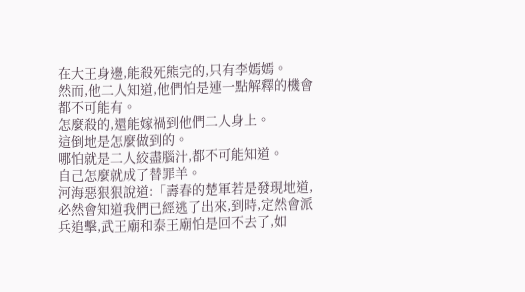在大王身邊,能殺死熊完的,只有李嫣嫣。
然而,他二人知道,他們怕是連一點解釋的機會都不可能有。
怎麼殺的,還能嫁禍到他們二人身上。
這倒地是怎麼做到的。
哪怕就是二人絞盡腦汁,都不可能知道。
自己怎麼就成了替罪羊。
河海惡狠狠說道:「壽春的楚軍若是發現地道,必然會知道我們已經逃了出來,到時,定然會派兵追擊,武王廟和泰王廟怕是回不去了,如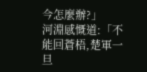今怎麼辦?」
河淵感慨道:「不能回蒼梧,楚軍一旦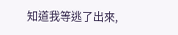知道我等逃了出來,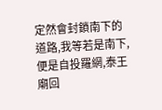定然會封鎖南下的道路,我等若是南下,便是自投羅網,泰王廟回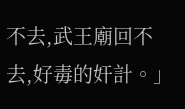不去,武王廟回不去,好毒的奸計。」